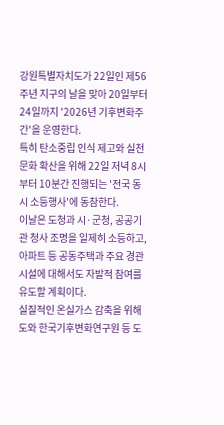강원특별자치도가 22일인 제56주년 지구의 날을 맞아 20일부터 24일까지 '2026년 기후변화주간'을 운영한다.
특히 탄소중립 인식 제고와 실천문화 확산을 위해 22일 저녁 8시부터 10분간 진행되는 '전국 동시 소등행사'에 동참한다.
이날은 도청과 시·군청, 공공기관 청사 조명을 일제히 소등하고, 아파트 등 공동주택과 주요 경관시설에 대해서도 자발적 참여를 유도할 계획이다.
실질적인 온실가스 감축을 위해 도와 한국기후변화연구원 등 도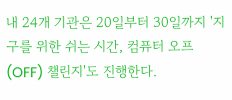내 24개 기관은 20일부터 30일까지 '지구를 위한 쉬는 시간, 컴퓨터 오프(OFF) 챌린지'도 진행한다.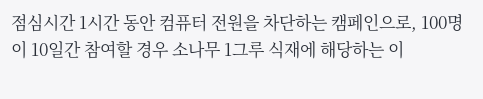점심시간 1시간 동안 컴퓨터 전원을 차단하는 캠페인으로, 100명이 10일간 참여할 경우 소나무 1그루 식재에 해당하는 이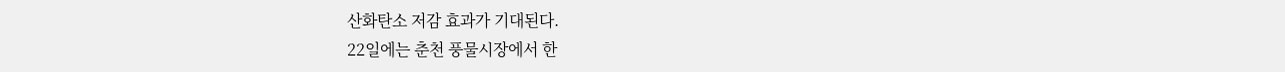산화탄소 저감 효과가 기대된다.
22일에는 춘천 풍물시장에서 한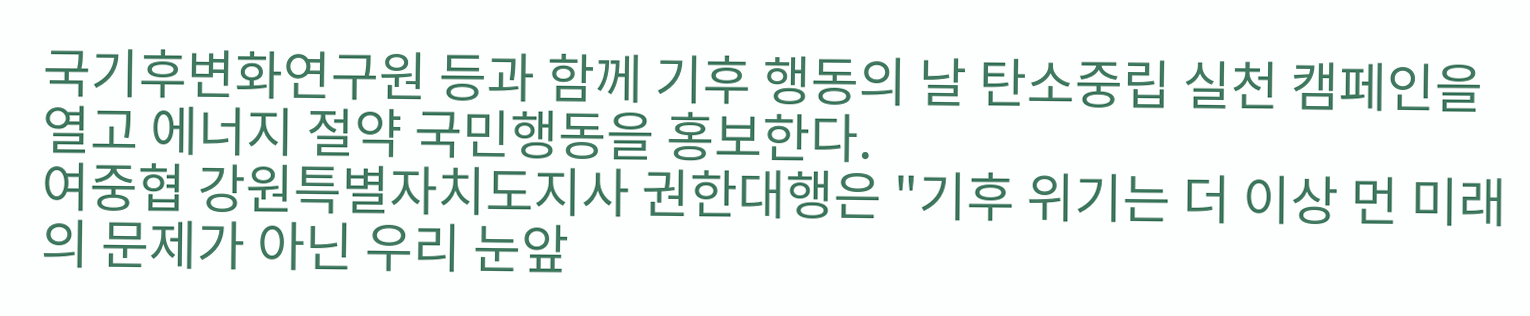국기후변화연구원 등과 함께 기후 행동의 날 탄소중립 실천 캠페인을 열고 에너지 절약 국민행동을 홍보한다.
여중협 강원특별자치도지사 권한대행은 "기후 위기는 더 이상 먼 미래의 문제가 아닌 우리 눈앞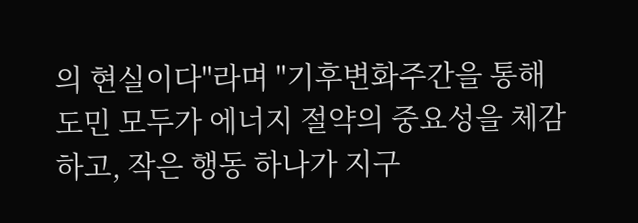의 현실이다"라며 "기후변화주간을 통해 도민 모두가 에너지 절약의 중요성을 체감하고, 작은 행동 하나가 지구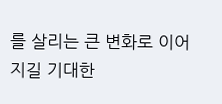를 살리는 큰 변화로 이어지길 기대한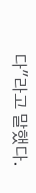다"라고 말했다.